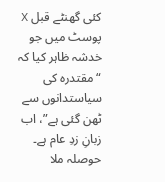کئی گھنٹے قبل X پوسٹ میں جو خدشہ ظاہر کیا کہ “مقتدرہ کی سیاستدانوں سے ٹھن گئی ہے”، اب زبانِ زدِ عام ہے۔ حوصلہ ملا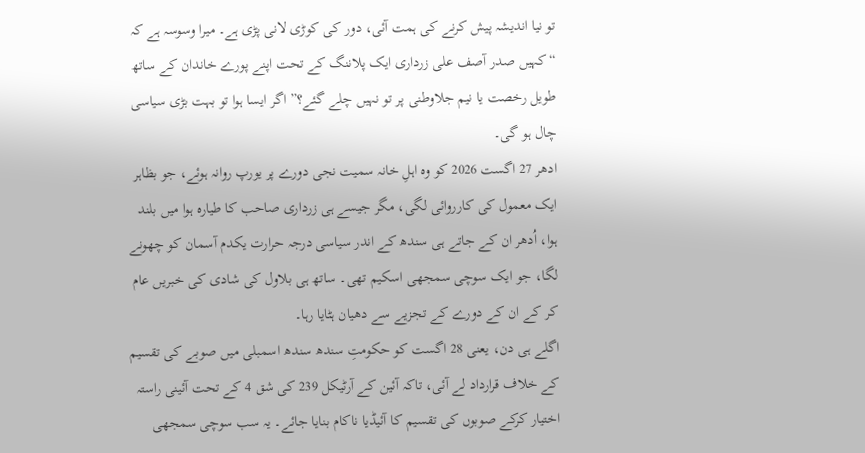تو نیا اندیشہ پیش کرنے کی ہمت آئی، دور کی کوڑی لانی پڑی ہے۔ میرا وسوسہ ہے کہ “کہیں صدر آصف علی زرداری ایک پلاننگ کے تحت اپنے پورے خاندان کے ساتھ طویل رخصت یا نیم جلاوطنی پر تو نہیں چلے گئے؟” اگر ایسا ہوا تو بہت بڑی سیاسی چال ہو گی۔
ادھر 27 اگست 2026 کو وہ اہلِ خانہ سمیت نجی دورے پر یورپ روانہ ہوئے، جو بظاہر ایک معمول کی کارروائی لگی، مگر جیسے ہی زرداری صاحب کا طیارہ ہوا میں بلند ہوا، اُدھر ان کے جاتے ہی سندھ کے اندر سیاسی درجہ حرارت یکدم آسمان کو چھونے لگا، جو ایک سوچی سمجھی اسکیم تھی۔ ساتھ ہی بلاول کی شادی کی خبریں عام کر کے ان کے دورے کے تجزیے سے دھیان ہٹایا رہا۔
اگلے ہی دن، یعنی 28 اگست کو حکومتِ سندھ سندھ اسمبلی میں صوبے کی تقسیم کے خلاف قرارداد لے آئی، تاکہ آئین کے آرٹیکل 239 کی شق 4 کے تحت آئینی راستہ اختیار کرکے صوبوں کی تقسیم کا آئیڈیا ناکام بنایا جائے۔ یہ سب سوچی سمجھی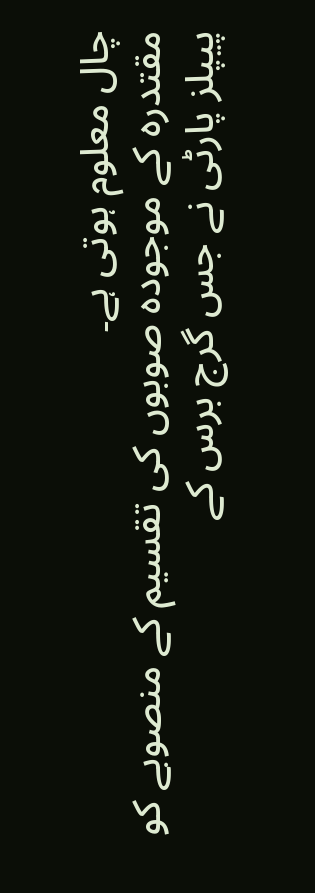چال معلوم ہوتی ہے۔
مقتدرہ کے موجودہ صوبوں کی تقسیم کے منصوبے کو پیپلز پارٹی نے جس گرج برس کے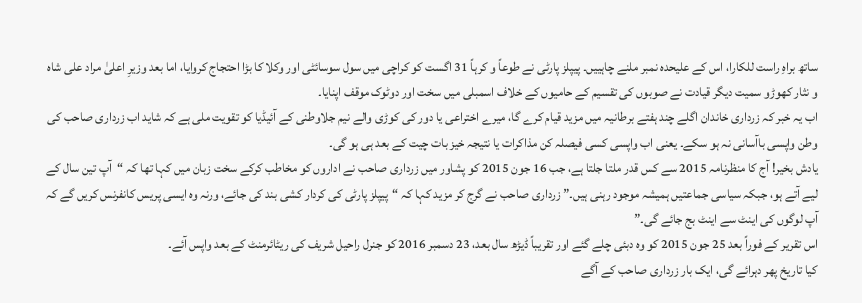ساتھ براہِ راست للکارا، اس کے علیحدہ نمبر ملنے چاہییں۔ پیپلز پارٹی نے طوعاً و کرہاً 31 اگست کو کراچی میں سول سوسائٹی اور وکلا کا بڑا احتجاج کروایا، اما بعد وزیرِ اعلیٰ مراد علی شاہ و نثار کھوڑو سمیت دیگر قیادت نے صوبوں کی تقسیم کے حامیوں کے خلاف اسمبلی میں سخت اور دوٹوک موقف اپنایا۔
اب یہ خبر کہ زرداری خاندان اگلے چند ہفتے برطانیہ میں مزید قیام کرے گا، میرے اختراعی یا دور کی کوڑی والے نیم جلاوطنی کے آئیڈیا کو تقویت ملی ہے کہ شاید اب زرداری صاحب کی وطن واپسی باآسانی نہ ہو سکے۔ یعنی اب واپسی کسی فیصلہ کن مذاکرات یا نتیجہ خیز بات چیت کے بعد ہی ہو گی۔
یادش بخیر! آج کا منظرنامہ 2015 سے کس قدر ملتا جلتا ہے، جب 16 جون 2015 کو پشاور میں زرداری صاحب نے اداروں کو مخاطب کرکے سخت زبان میں کہا تھا کہ “آپ تین سال کے لیے آتے ہو، جبکہ سیاسی جماعتیں ہمیشہ موجود رہنی ہیں۔” زرداری صاحب نے گرج کر مزید کہا کہ “پیپلز پارٹی کی کردار کشی بند کی جائے، ورنہ وہ ایسی پریس کانفرنس کریں گے کہ آپ لوگوں کی اینٹ سے اینٹ بج جائے گی۔”
اس تقریر کے فوراً بعد 25 جون 2015 کو وہ دبئی چلے گئے اور تقریباً ڈیڑھ سال بعد، 23 دسمبر 2016 کو جنرل راحیل شریف کی ریٹائرمنٹ کے بعد واپس آئے۔
کیا تاریخ پھر دہرائے گی، ایک بار زرداری صاحب کے آگے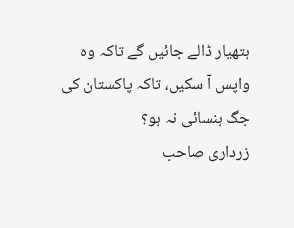ہتھیار ڈالے جائیں گے تاکہ وہ واپس آ سکیں، تاکہ پاکستان کی جگ ہنسائی نہ ہو؟
زرداری صاحب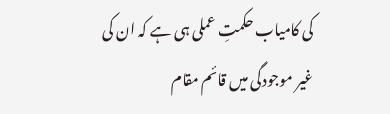کی کامیاب حکمتِ عملی ہی ہے کہ ان کی غیر موجودگی میں قائم مقام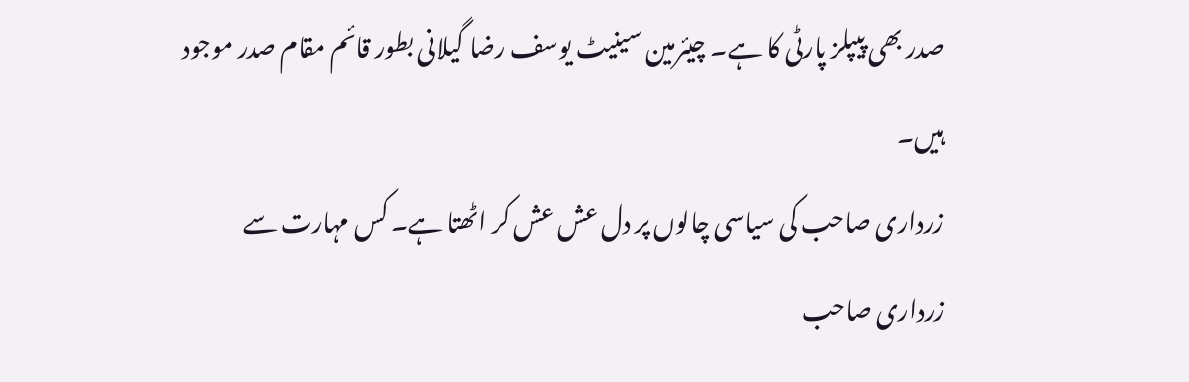صدر بھی پیپلز پارٹی کا ہے۔ چیئرمین سینیٹ یوسف رضا گیلانی بطور قائم مقام صدر موجود ہیں۔
زرداری صاحب کی سیاسی چالوں پر دل عش عش کر اٹھتا ہے۔ کس مہارت سے زرداری صاحب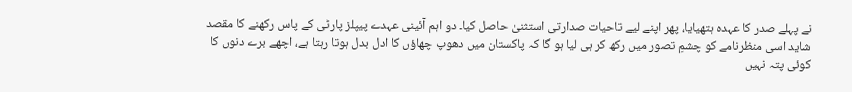نے پہلے صدر کا عہدہ ہتھیایا، پھر اپنے لیے تاحیات صدارتی استثنیٰ حاصل کیا۔ دو اہم آئینی عہدے پیپلز پارٹی کے پاس رکھنے کا مقصد شاید اسی منظرنامے کو چشمِ تصور میں رکھ کر ہی لیا ہو گا کہ پاکستان میں دھوپ چھاؤں کا ادل بدل ہوتا رہتا ہے، اچھے برے دنوں کا کوئی پتہ نہیں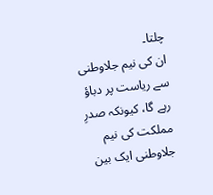چلتا۔
ان کی نیم جلاوطنی سے ریاست پر دباؤ رہے گا، کیونکہ صدرِ مملکت کی نیم جلاوطنی ایک بین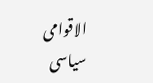الاقوامی سیاسی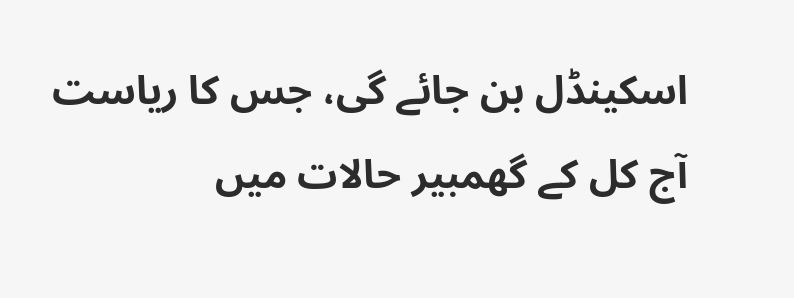اسکینڈل بن جائے گی، جس کا ریاست آج کل کے گھمبیر حالات میں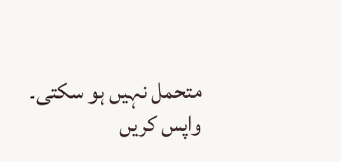متحمل نہیں ہو سکتی۔
واپس کریں